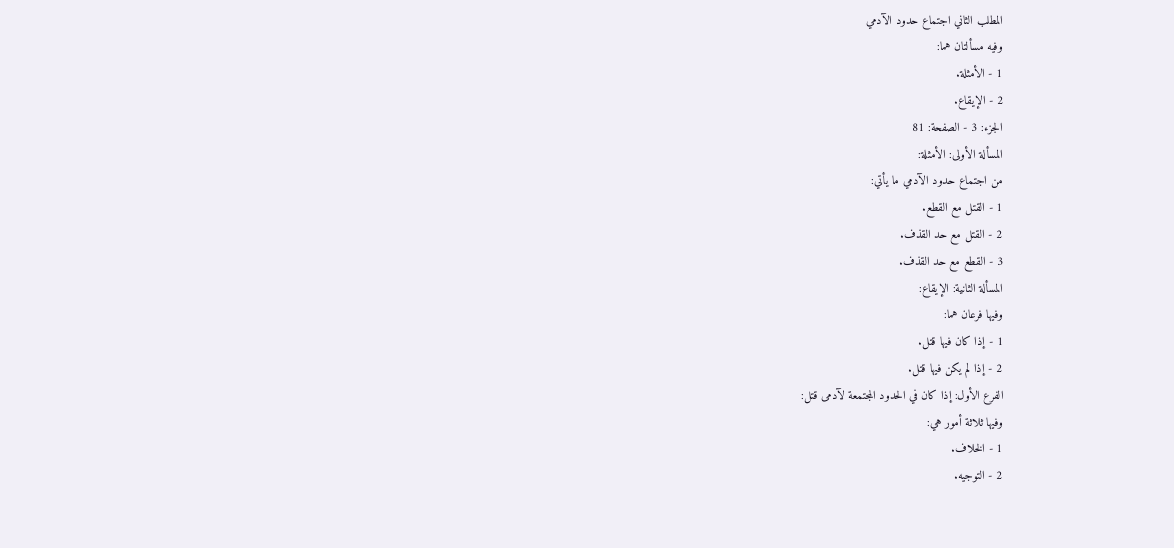المطلب الثاني اجتماع حدود الآدمي
وفيه مسألتان هما:
1 - الأمثلة.
2 - الإيقاع.
الجزء: 3 - الصفحة: 81
المسألة الأولى: الأمثلة:
من اجتماع حدود الآدمي ما يأتي:
1 - القتل مع القطع.
2 - القتل مع حد القذف.
3 - القطع مع حد القذف.
المسألة الثانية: الإيقاع:
وفيها فرعان هما:
1 - إذا كان فيها قتل.
2 - إذا لم يكن فيها قتل.
الفرع الأول: إذا كان في الحدود المجتمعة لآدمى قتل:
وفيها ثلاثة أمور هي:
1 - الخلاف.
2 - التوجيه.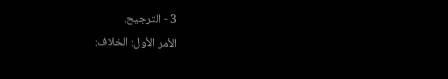3 - الترجيح.
الأمر الأول: الخلاف: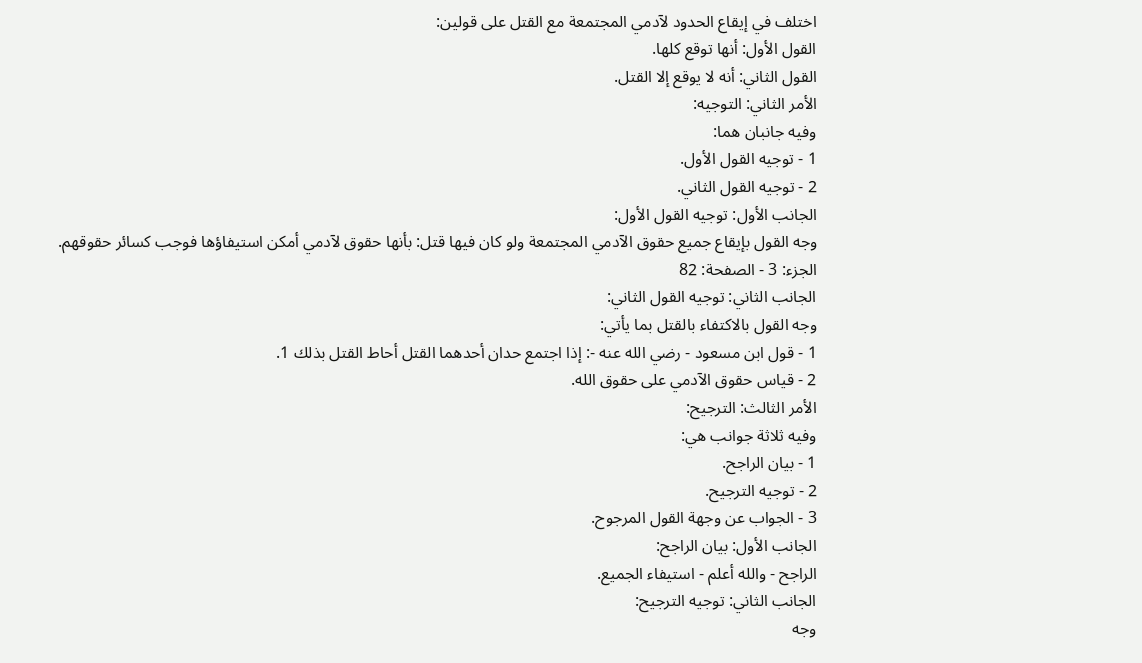اختلف في إيقاع الحدود لآدمي المجتمعة مع القتل على قولين:
القول الأول: أنها توقع كلها.
القول الثاني: أنه لا يوقع إلا القتل.
الأمر الثاني: التوجيه:
وفيه جانبان هما:
1 - توجيه القول الأول.
2 - توجيه القول الثاني.
الجانب الأول: توجيه القول الأول:
وجه القول بإيقاع جميع حقوق الآدمي المجتمعة ولو كان فيها قتل: بأنها حقوق لآدمي أمكن استيفاؤها فوجب كسائر حقوقهم.
الجزء: 3 - الصفحة: 82
الجانب الثاني: توجيه القول الثاني:
وجه القول بالاكتفاء بالقتل بما يأتي:
1 - قول ابن مسعود - رضي الله عنه -: إذا اجتمع حدان أحدهما القتل أحاط القتل بذلك 1.
2 - قياس حقوق الآدمي على حقوق الله.
الأمر الثالث: الترجيح:
وفيه ثلاثة جوانب هي:
1 - بيان الراجح.
2 - توجيه الترجيح.
3 - الجواب عن وجهة القول المرجوح.
الجانب الأول: بيان الراجح:
الراجح - والله أعلم - استيفاء الجميع.
الجانب الثاني: توجيه الترجيح:
وجه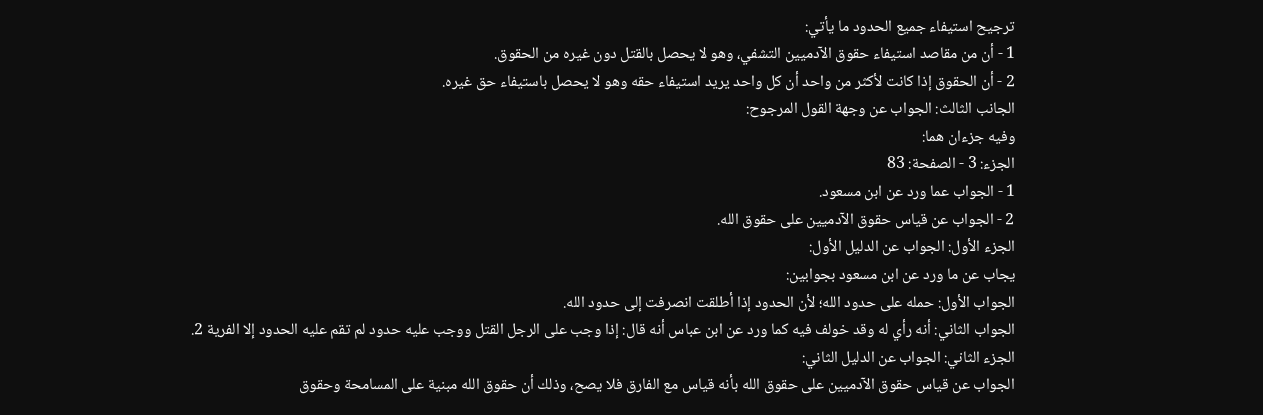ترجيح استيفاء جميع الحدود ما يأتي:
1 - أن من مقاصد استيفاء حقوق الآدميين التشفي، وهو لا يحصل بالقتل دون غيره من الحقوق.
2 - أن الحقوق إذا كانت لأكثر من واحد أن كل واحد يريد استيفاء حقه وهو لا يحصل باستيفاء حق غيره.
الجانب الثالث: الجواب عن وجهة القول المرجوح:
وفيه جزءان هما:
الجزء: 3 - الصفحة: 83
1 - الجواب عما ورد عن ابن مسعود.
2 - الجواب عن قياس حقوق الآدميين على حقوق الله.
الجزء الأول: الجواب عن الدليل الأول:
يجاب عن ما ورد عن ابن مسعود بجوابين:
الجواب الأول: حمله على حدود الله؛ لأن الحدود إذا أطلقت انصرفت إلى حدود الله.
الجواب الثاني: أنه رأي له وقد خولف فيه كما ورد عن ابن عباس أنه قال: إذا وجب على الرجل القتل ووجب عليه حدود لم تقم عليه الحدود إلا الفرية 2.
الجزء الثاني: الجواب عن الدليل الثاني:
الجواب عن قياس حقوق الآدميين على حقوق الله بأنه قياس مع الفارق فلا يصح، وذلك أن حقوق الله مبنية على المسامحة وحقوق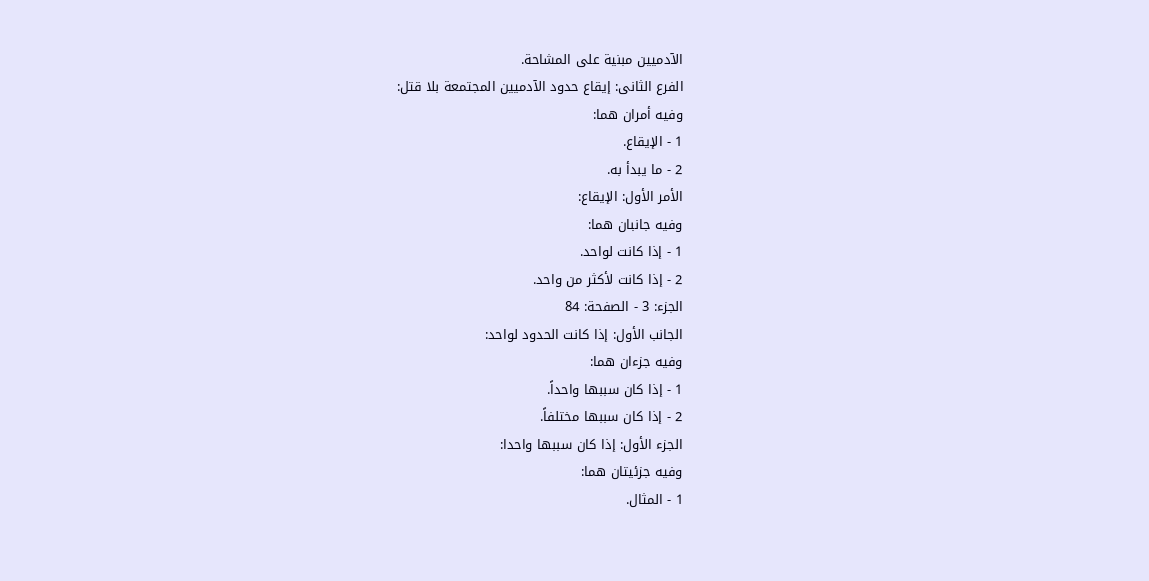الآدميين مبنية على المشاحة.
الفرع الثانى: إيقاع حدود الآدميين المجتمعة بلا قتل:
وفيه أمران هما:
1 - الإيقاع.
2 - ما يبدأ به.
الأمر الأول: الإيقاع:
وفيه جانبان هما:
1 - إذا كانت لواحد.
2 - إذا كانت لأكثر من واحد.
الجزء: 3 - الصفحة: 84
الجانب الأول: إذا كانت الحدود لواحد:
وفيه جزءان هما:
1 - إذا كان سببها واحداً.
2 - إذا كان سببها مختلفاً.
الجزء الأول: إذا كان سببها واحدا:
وفيه جزئيتان هما:
1 - المثال.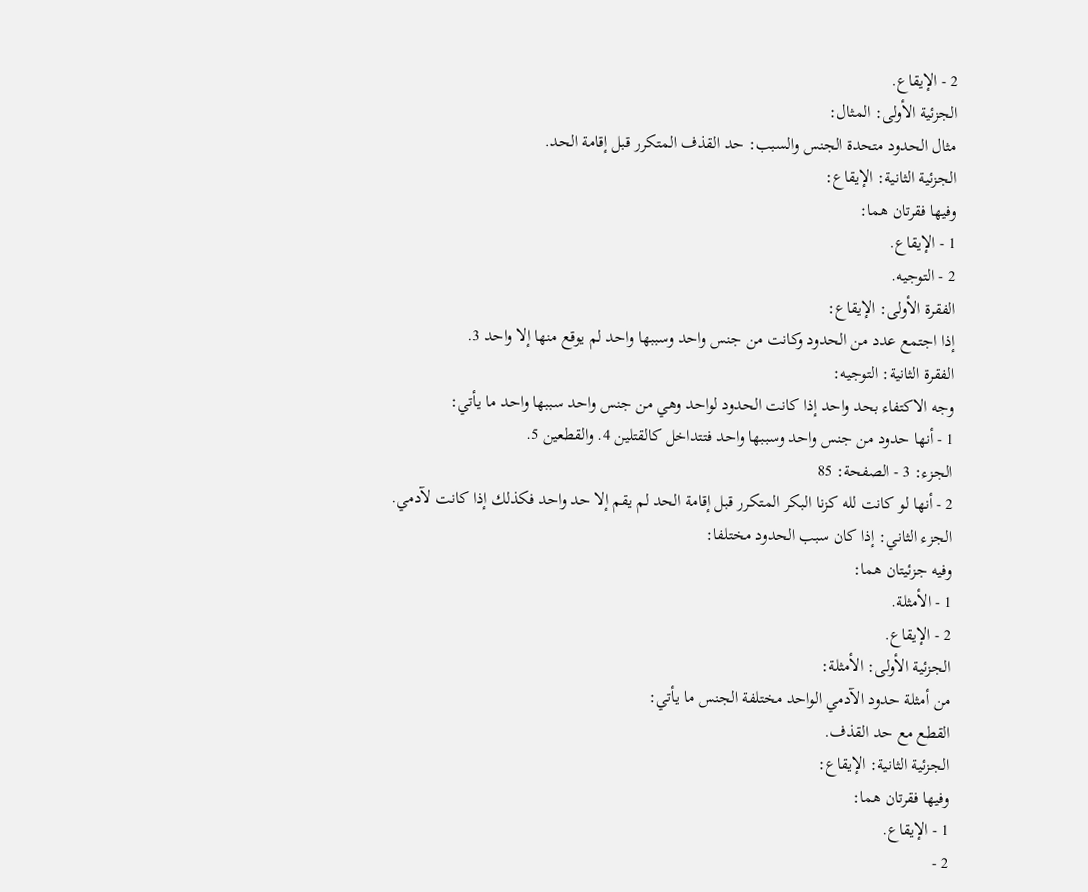2 - الإيقاع.
الجزئية الأولى: المثال:
مثال الحدود متحدة الجنس والسبب: حد القذف المتكرر قبل إقامة الحد.
الجزئية الثانية: الإيقاع:
وفيها فقرتان هما:
1 - الإيقاع.
2 - التوجيه.
الفقرة الأولى: الإيقاع:
إذا اجتمع عدد من الحدود وكانت من جنس واحد وسببها واحد لم يوقع منها إلا واحد 3.
الفقرة الثانية: التوجيه:
وجه الاكتفاء بحد واحد إذا كانت الحدود لواحد وهي من جنس واحد سببها واحد ما يأتي:
1 - أنها حدود من جنس واحد وسببها واحد فتتداخل كالقتلين 4. والقطعين 5.
الجزء: 3 - الصفحة: 85
2 - أنها لو كانت لله كزنا البكر المتكرر قبل إقامة الحد لم يقم إلا حد واحد فكذلك إذا كانت لآدمي.
الجزء الثاني: إذا كان سبب الحدود مختلفا:
وفيه جزئيتان هما:
1 - الأمثلة.
2 - الإيقاع.
الجزئية الأولى: الأمثلة:
من أمثلة حدود الآدمي الواحد مختلفة الجنس ما يأتي:
القطع مع حد القذف.
الجزئية الثانية: الإيقاع:
وفيها فقرتان هما:
1 - الإيقاع.
2 -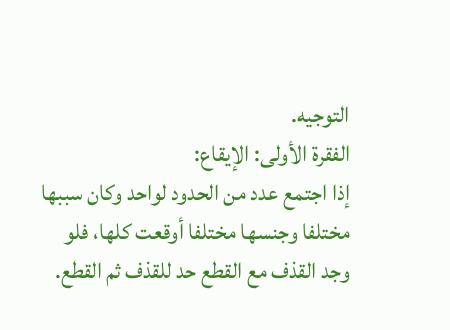التوجيه.
الفقرة الأولى: الإيقاع:
إذا اجتمع عدد من الحدود لواحد وكان سببها مختلفا وجنسها مختلفا أوقعت كلها، فلو وجد القذف مع القطع حد للقذف ثم القطع.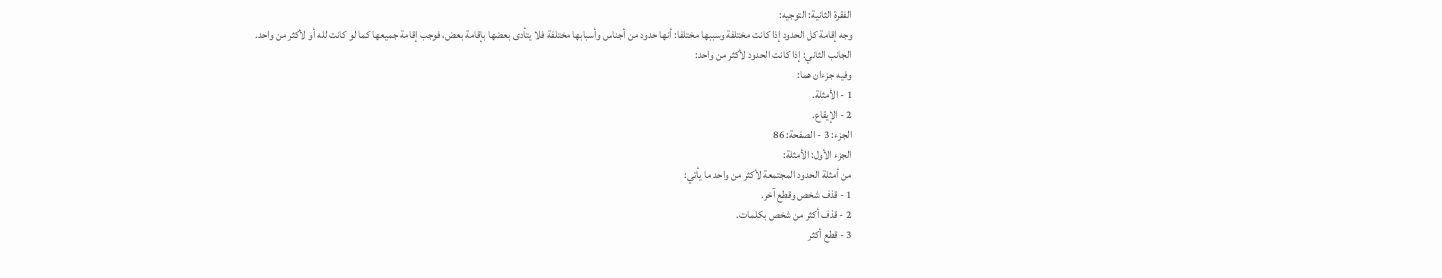الفقرة الثانية: التوجيه:
وجه إقامة كل الحدود إذا كانت مختلفة وسببها مختلفا: أنها حدود من أجناس وأسبابها مختلفة فلا يتأدى بعضها بإقامة بعض، فوجب إقامة جميعها كما لو كانت لله أو لأكثر من واحد.
الجانب الثاني: إذا كانت الحدود لأكثر من واحد:
وفيه جزءان هما:
1 - الأمثلة.
2 - الإيقاع.
الجزء: 3 - الصفحة: 86
الجزء الأول: الأمثلة:
من أمثلة الحدود المجتمعة لأكثر من واحد ما يأتي:
1 - قذف شخص وقطع آخر.
2 - قذف أكثر من شخص بكلمات.
3 - قطع أكثر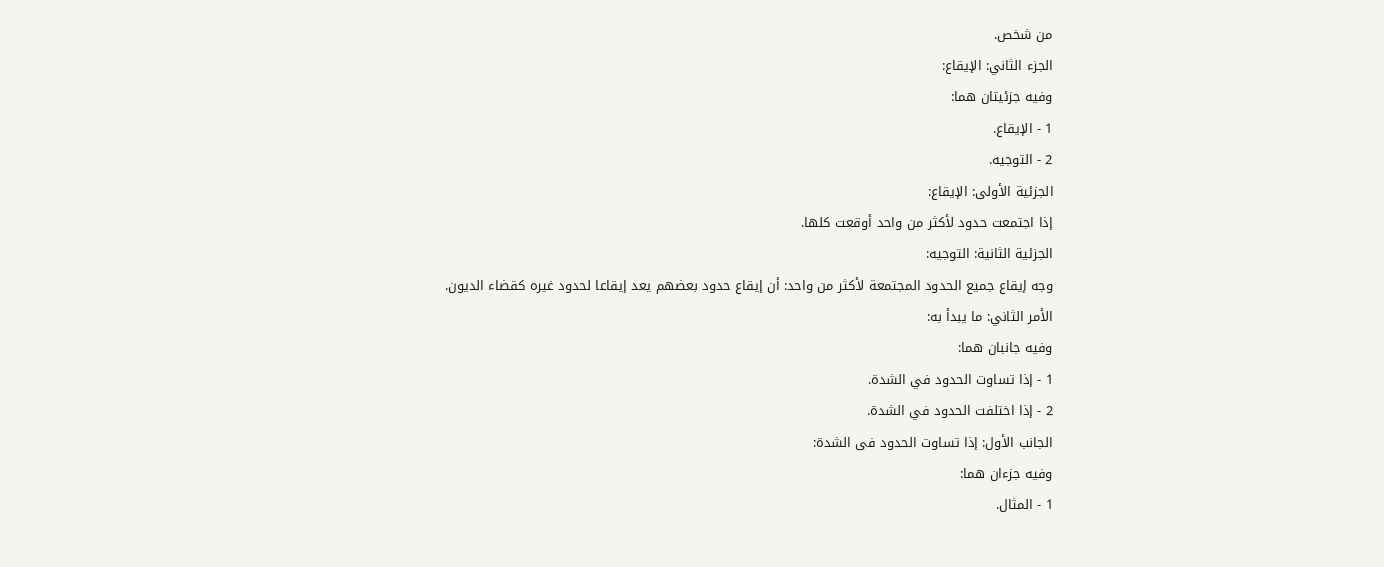من شخص.
الجزء الثاني: الإيقاع:
وفيه جزئيتان هما:
1 - الإيقاع.
2 - التوجيه.
الجزئية الأولى: الإيقاع:
إذا اجتمعت حدود لأكثر من واحد أوقعت كلها.
الجزئية الثانية: التوجيه:
وجه إيقاع جميع الحدود المجتمعة لأكثر من واحد: أن إيقاع حدود بعضهم يعد إيقاعا لحدود غيره كقضاء الديون.
الأمر الثاني: ما يبدأ به:
وفيه جانبان هما:
1 - إذا تساوت الحدود في الشدة.
2 - إذا اختلفت الحدود في الشدة.
الجانب الأول: إذا تساوت الحدود فى الشدة:
وفيه جزءان هما:
1 - المثال.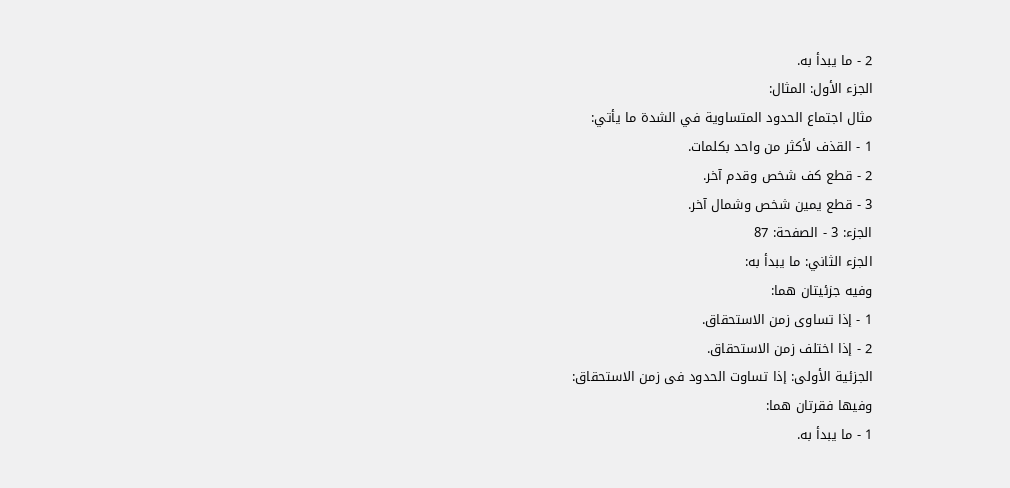2 - ما يبدأ به.
الجزء الأول: المثال:
مثال اجتماع الحدود المتساوية في الشدة ما يأتي:
1 - القذف لأكثر من واحد بكلمات.
2 - قطع كف شخص وقدم آخر.
3 - قطع يمين شخص وشمال آخر.
الجزء: 3 - الصفحة: 87
الجزء الثاني: ما يبدأ به:
وفيه جزئيتان هما:
1 - إذا تساوى زمن الاستحقاق.
2 - إذا اختلف زمن الاستحقاق.
الجزئية الأولى: إذا تساوت الحدود فى زمن الاستحقاق:
وفيها فقرتان هما:
1 - ما يبدأ به.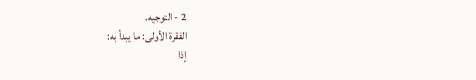2 - التوجيه.
الفقرة الأولى: ما يبدأ به:
إذا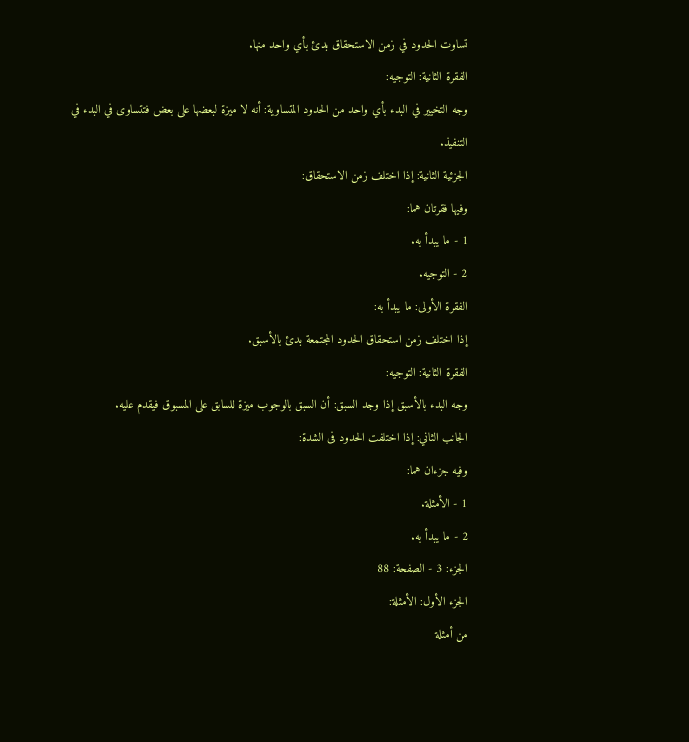تساوت الحدود في زمن الاستحقاق بدئ بأي واحد منها.
الفقرة الثانية: التوجيه:
وجه التخيير في البدء بأي واحد من الحدود المتساوية: أنه لا ميزة لبعضها على بعض فتتساوى في البدء في التنفيذ.
الجزئية الثانية: إذا اختلف زمن الاستحقاق:
وفيها فقرتان هما:
1 - ما يبدأ به.
2 - التوجيه.
الفقرة الأولى: ما يبدأ به:
إذا اختلف زمن استحقاق الحدود المجتمعة بدئ بالأسبق.
الفقرة الثانية: التوجيه:
وجه البدء بالأسبق إذا وجد السبق: أن السبق بالوجوب ميزة للسابق على المسبوق فيقدم عليه.
الجانب الثاني: إذا اختلفت الحدود فى الشدة:
وفيه جزءان هما:
1 - الأمثلة.
2 - ما يبدأ به.
الجزء: 3 - الصفحة: 88
الجزء الأول: الأمثلة:
من أمثلة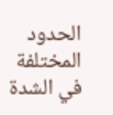الحدود المختلفة في الشدة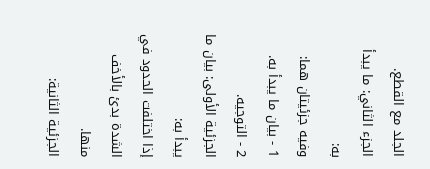الجلد مع القطع.
الجزء الثاني: ما يبدأ به:
وفيه جزئيتان هما:
1 - بيان ما يبدأ به.
2 - التوجيه.
الجزئية الأولى: بيان ما يبدأ به:
إذا اختلفت الحدود في الشدة بدئ بالأخف منها.
الجزئية الثانية: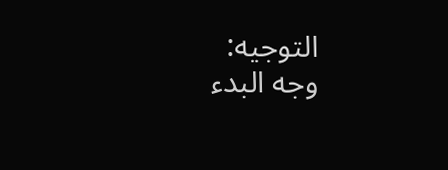التوجيه:
وجه البدء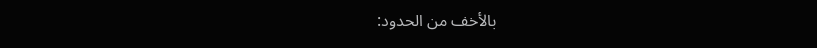بالأخف من الحدود: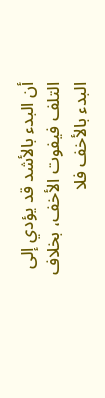أن البدء بالأشد قد يؤدي إلى التلف فيفوت الأخف، بخلاف البدء بالأخف فلا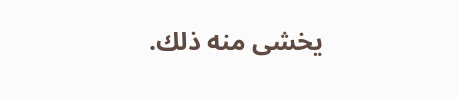يخشى منه ذلك.